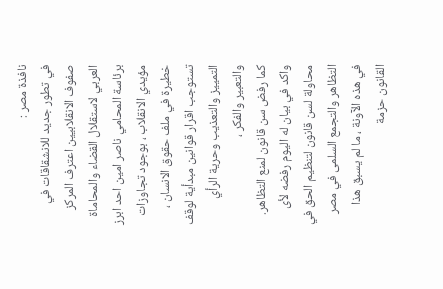نافذة مصر :
في تطور جديد للانشقاقات في صفوف الانقلابيين اعترف المركز العربي لاستقلال القضاء والمحاماة برئاسة المحامي ناصر امين احد ابرز مؤيدي الانقلاب ، بوجود تجاوزات خطيرة في ملف حقوق الانسان ، تستوجب اقرار قوانين مبدأية لوقف التمييز والتعذيب وحرية الرأي والتعبير والفكر ،
كما رفض سن قانون لمنع التظاهر.
واكد في بيان له اليوم رفضه لأى محاولة لسن قانون لتنظيم الحق في التظاهر والتجمع السلمى في مصر في هذه الآونة ، ما لم يسبق هذا القانون حزمة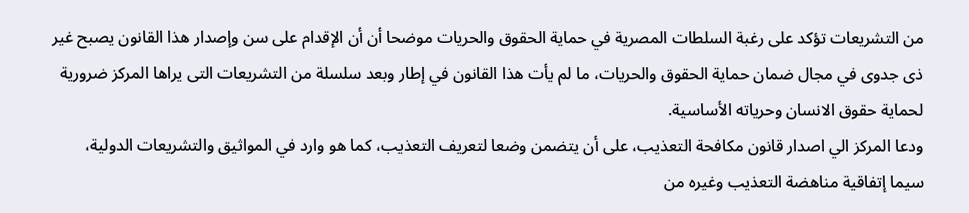من التشريعات تؤكد على رغبة السلطات المصرية في حماية الحقوق والحريات موضحا أن أن الإقدام على سن وإصدار هذا القانون يصبح غير ذى جدوى في مجال ضمان حماية الحقوق والحريات، ما لم يأت هذا القانون في إطار وبعد سلسلة من التشريعات التى يراها المركز ضرورية لحماية حقوق الانسان وحرياته الأساسية.
ودعا المركز الي اصدار قانون مكافحة التعذيب، على أن يتضمن وضعا لتعريف التعذيب، كما هو وارد في المواثيق والتشريعات الدولية، سيما إتفاقية مناهضة التعذيب وغيره من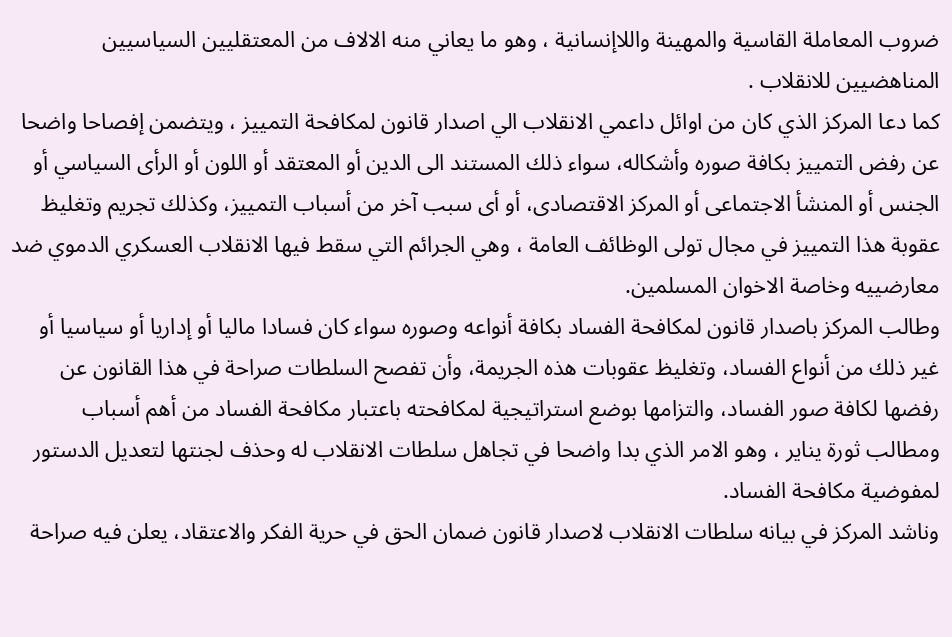ضروب المعاملة القاسية والمهينة واللاإنسانية ، وهو ما يعاني منه الالاف من المعتقليين السياسيين المناهضيين للانقلاب .
كما دعا المركز الذي كان من اوائل داعمي الانقلاب الي اصدار قانون لمكافحة التمييز ، ويتضمن إفصاحا واضحا عن رفض التمييز بكافة صوره وأشكاله، سواء ذلك المستند الى الدين أو المعتقد أو اللون أو الرأى السياسي أو الجنس أو المنشأ الاجتماعى أو المركز الاقتصادى، أو أى سبب آخر من أسباب التمييز، وكذلك تجريم وتغليظ عقوبة هذا التمييز في مجال تولى الوظائف العامة ، وهي الجرائم التي سقط فيها الانقلاب العسكري الدموي ضد معارضييه وخاصة الاخوان المسلمين.
وطالب المركز باصدار قانون لمكافحة الفساد بكافة أنواعه وصوره سواء كان فسادا ماليا أو إداريا أو سياسيا أو غير ذلك من أنواع الفساد، وتغليظ عقوبات هذه الجريمة، وأن تفصح السلطات صراحة في هذا القانون عن رفضها لكافة صور الفساد، والتزامها بوضع استراتيجية لمكافحته باعتبار مكافحة الفساد من أهم أسباب ومطالب ثورة يناير ، وهو الامر الذي بدا واضحا في تجاهل سلطات الانقلاب له وحذف لجنتها لتعديل الدستور لمفوضية مكافحة الفساد.
وناشد المركز في بيانه سلطات الانقلاب لاصدار قانون ضمان الحق في حرية الفكر والاعتقاد، يعلن فيه صراحة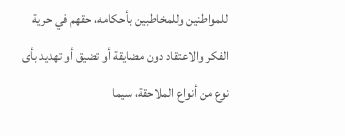للمواطنين وللمخاطبين بأحكامه، حقهم في حرية الفكر والاعتقاد دون مضايقة أو تضيق أو تهديد بأى نوع من أنواع الملاحقة، سيما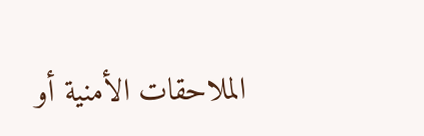الملاحقات الأمنية أو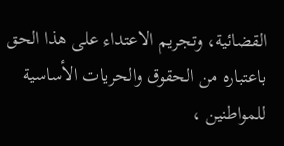القضائية، وتجريم الاعتداء على هذا الحق باعتباره من الحقوق والحريات الأساسية للمواطنين ،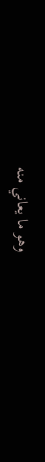وهو ما يعاني منه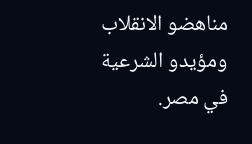مناهضو الانقلاب ومؤيدو الشرعية في مصر.